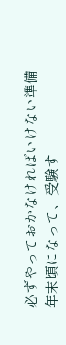必ずやっておかなければいけない準備
年末頃になって、受験す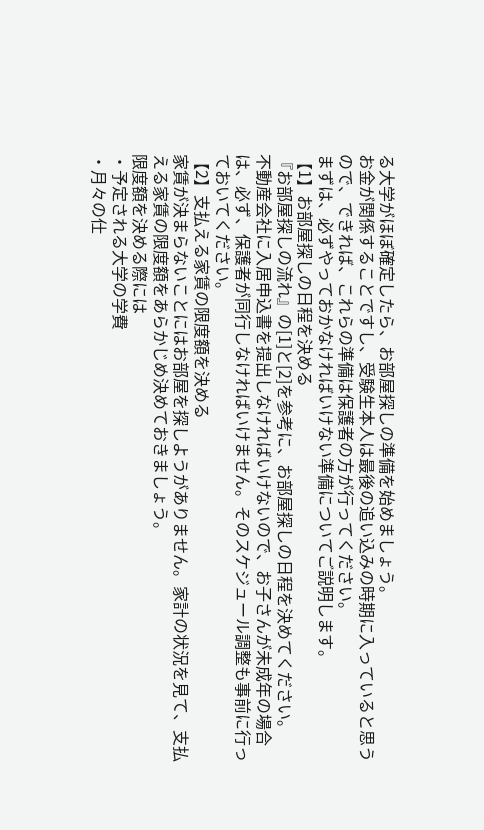る大学がほぼ確定したら、お部屋探しの準備を始めましょう。
お金が関係することですし、受験生本人は最後の追い込みの時期に入っていると思うので、できれば、これらの準備は保護者の方が行ってください。
まずは、必ずやっておかなければいけない準備についてご説明します。
【1】お部屋探しの日程を決める
『お部屋探しの流れ』の[1]と[2]を参考に、お部屋探しの日程を決めてください。
不動産会社に入居申込書を提出しなければいけないので、お子さんが未成年の場合は、必ず、保護者が同行しなければいけません。そのスケジュール調整も事前に行っておいてください。
【2】支払える家賃の限度額を決める
家賃が決まらないことにはお部屋を探しようがありません。家計の状況を見て、支払える家賃の限度額をあらかじめ決めておきましょう。
限度額を決める際には
・予定される大学の学費
・月々の仕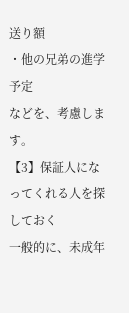送り額
・他の兄弟の進学予定
などを、考慮します。
【3】保証人になってくれる人を探しておく
一般的に、未成年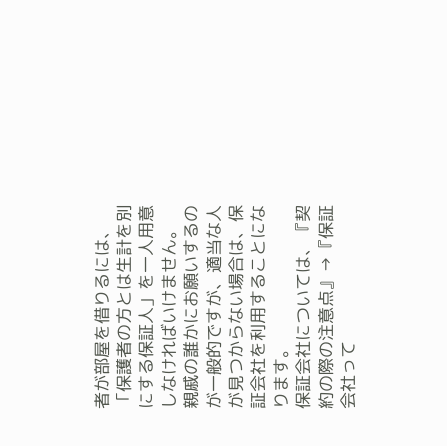者が部屋を借りるには、「保護者の方とは生計を別にする保証人」を一人用意しなければいけません。
親戚の誰かにお願いするのが一般的ですが、適当な人が見つからない場合は、保証会社を利用することになります。
保証会社については、『契約の際の注意点』→『保証会社って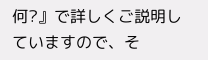何?』で詳しくご説明していますので、そ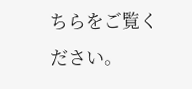ちらをご覧ください。